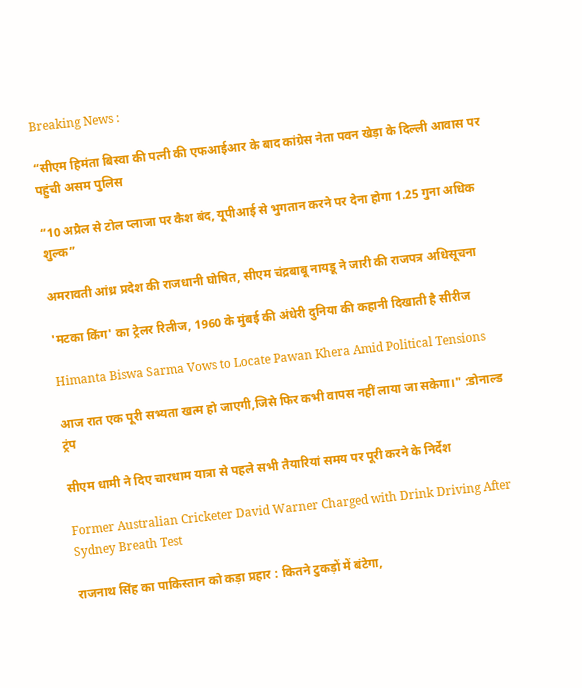Breaking News :

“सीएम हिमंता बिस्वा की पत्नी की एफआईआर के बाद कांग्रेस नेता पवन खेड़ा के दिल्ली आवास पर पहुंची असम पुलिस

“10 अप्रैल से टोल प्लाजा पर कैश बंद, यूपीआई से भुगतान करने पर देना होगा 1.25 गुना अधिक शुल्क”

अमरावती आंध्र प्रदेश की राजधानी घोषित, सीएम चंद्रबाबू नायडू ने जारी की राजपत्र अधिसूचना

'मटका किंग' का ट्रेलर रिलीज, 1960 के मुंबई की अंधेरी दुनिया की कहानी दिखाती है सीरीज

Himanta Biswa Sarma Vows to Locate Pawan Khera Amid Political Tensions

आज रात एक पूरी सभ्यता खत्म हो जाएगी,जिसे फिर कभी वापस नहीं लाया जा सकेगा।" :डोनाल्ड ट्रंप

सीएम धामी ने दिए चारधाम यात्रा से पहले सभी तैयारियां समय पर पूरी करने के निर्देश

Former Australian Cricketer David Warner Charged with Drink Driving After Sydney Breath Test

राजनाथ सिंह का पाकिस्तान को कड़ा प्रहार : कितने टुकड़ों में बंटेगा,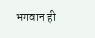भगवान ही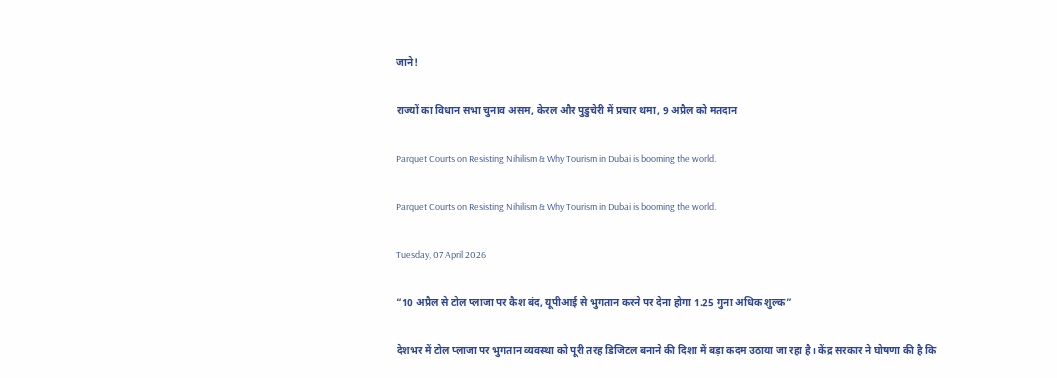जाने!

राज्यों का विधान सभा चुनाव असम, केरल और पुडुचेरी में प्रचार थमा, 9 अप्रैल को मतदान

Parquet Courts on Resisting Nihilism & Why Tourism in Dubai is booming the world.

Parquet Courts on Resisting Nihilism & Why Tourism in Dubai is booming the world.

Tuesday, 07 April 2026

“10 अप्रैल से टोल प्लाजा पर कैश बंद, यूपीआई से भुगतान करने पर देना होगा 1.25 गुना अधिक शुल्क”

देशभर में टोल प्लाजा पर भुगतान व्यवस्था को पूरी तरह डिजिटल बनाने की दिशा में बड़ा कदम उठाया जा रहा है। केंद्र सरकार ने घोषणा की है कि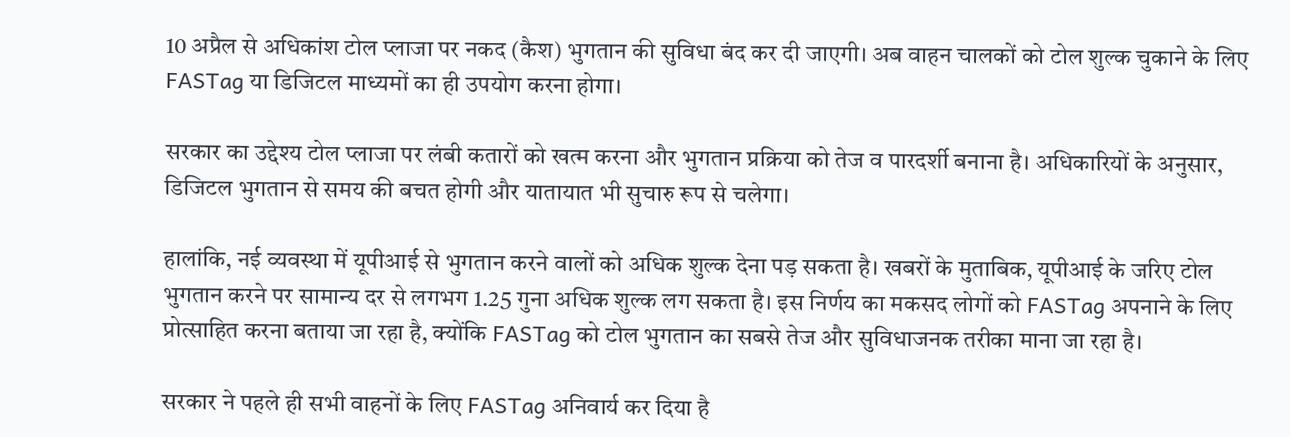10 अप्रैल से अधिकांश टोल प्लाजा पर नकद (कैश) भुगतान की सुविधा बंद कर दी जाएगी। अब वाहन चालकों को टोल शुल्क चुकाने के लिए FASTag या डिजिटल माध्यमों का ही उपयोग करना होगा।

सरकार का उद्देश्य टोल प्लाजा पर लंबी कतारों को खत्म करना और भुगतान प्रक्रिया को तेज व पारदर्शी बनाना है। अधिकारियों के अनुसार, डिजिटल भुगतान से समय की बचत होगी और यातायात भी सुचारु रूप से चलेगा।

हालांकि, नई व्यवस्था में यूपीआई से भुगतान करने वालों को अधिक शुल्क देना पड़ सकता है। खबरों के मुताबिक, यूपीआई के जरिए टोल भुगतान करने पर सामान्य दर से लगभग 1.25 गुना अधिक शुल्क लग सकता है। इस निर्णय का मकसद लोगों को FASTag अपनाने के लिए प्रोत्साहित करना बताया जा रहा है, क्योंकि FASTag को टोल भुगतान का सबसे तेज और सुविधाजनक तरीका माना जा रहा है।

सरकार ने पहले ही सभी वाहनों के लिए FASTag अनिवार्य कर दिया है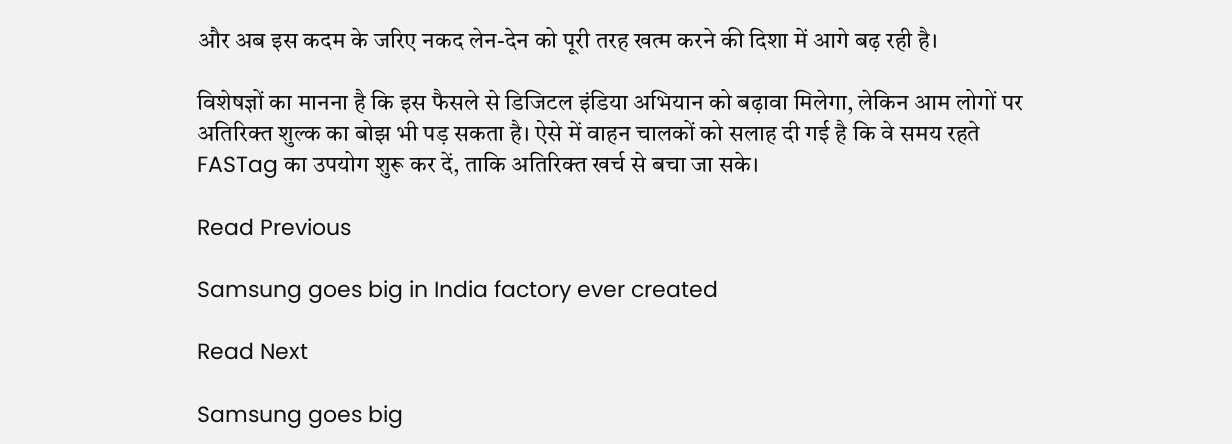और अब इस कदम के जरिए नकद लेन-देन को पूरी तरह खत्म करने की दिशा में आगे बढ़ रही है।

विशेषज्ञों का मानना है कि इस फैसले से डिजिटल इंडिया अभियान को बढ़ावा मिलेगा, लेकिन आम लोगों पर अतिरिक्त शुल्क का बोझ भी पड़ सकता है। ऐसे में वाहन चालकों को सलाह दी गई है कि वे समय रहते FASTag का उपयोग शुरू कर दें, ताकि अतिरिक्त खर्च से बचा जा सके।

Read Previous

Samsung goes big in India factory ever created

Read Next

Samsung goes big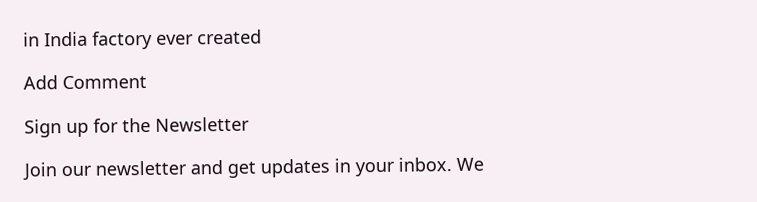in India factory ever created

Add Comment

Sign up for the Newsletter

Join our newsletter and get updates in your inbox. We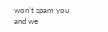won’t spam you and we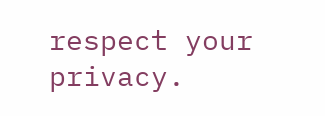respect your privacy.